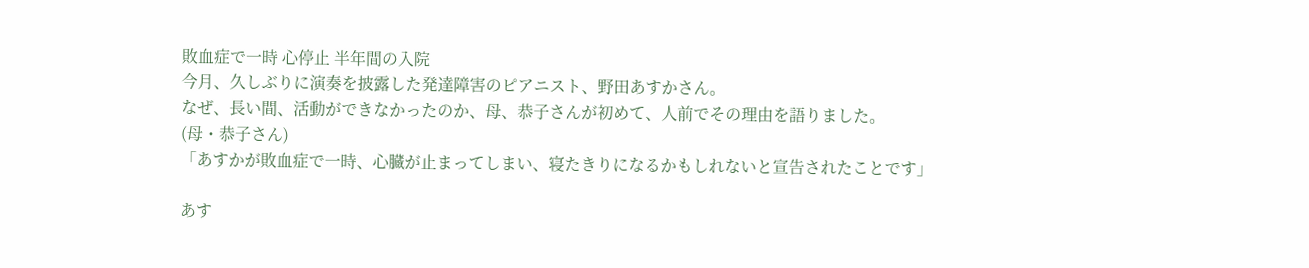敗血症で一時 心停止 半年間の入院
今月、久しぶりに演奏を披露した発達障害のピアニスト、野田あすかさん。
なぜ、長い間、活動ができなかったのか、母、恭子さんが初めて、人前でその理由を語りました。
(母・恭子さん)
「あすかが敗血症で一時、心臓が止まってしまい、寝たきりになるかもしれないと宣告されたことです」

あす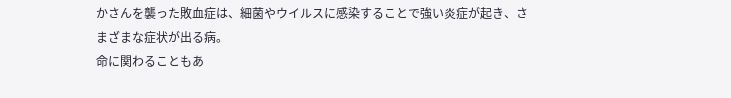かさんを襲った敗血症は、細菌やウイルスに感染することで強い炎症が起き、さまざまな症状が出る病。
命に関わることもあ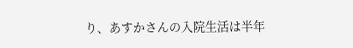り、あすかさんの入院生活は半年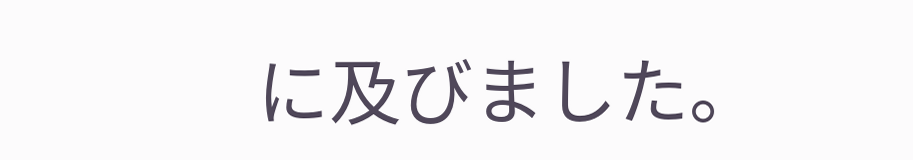に及びました。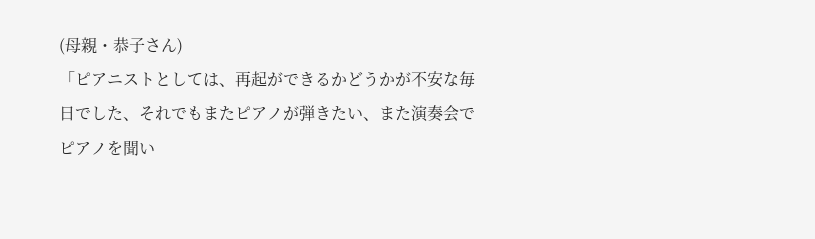(母親・恭子さん)
「ピアニストとしては、再起ができるかどうかが不安な毎日でした、それでもまたピアノが弾きたい、また演奏会でピアノを聞い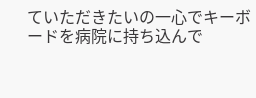ていただきたいの一心でキーボードを病院に持ち込んで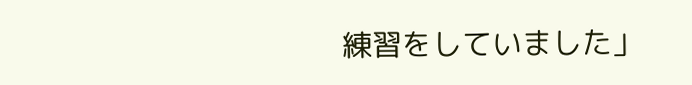練習をしていました」